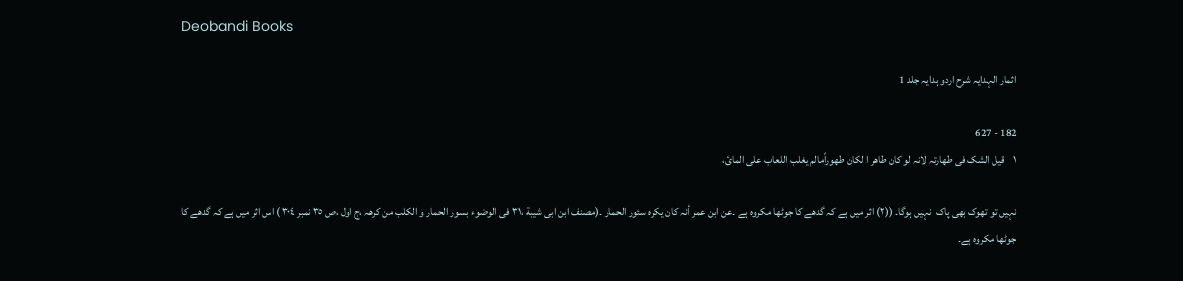Deobandi Books

اثمار الہدایہ شرح اردو ہدایہ جلد 1

182 - 627
١    قیل الشک فی طھارتہ لانہ لو کان طاھر ا لکان طھوراًمالم یغلب اللعاب علی المائ،

نہیں تو تھوک بھی پاک  نہیں ہوگا۔ ((٢) اثر میں ہے کہ گدھے کا جوٹھا مکروہ ہے ۔عن ابن عمر أنہ کان یکرہ سئور الحمار ۔(مصنف ابن ابی شیبة ،٣١ فی الوضوء بسور الحمار و الکلب من کرھہ ،ج اول ،ص ٣٥ نمبر ٣٠٤ ) اس اثر میں ہے کہ گدھے کا جوٹھا مکروہ ہے۔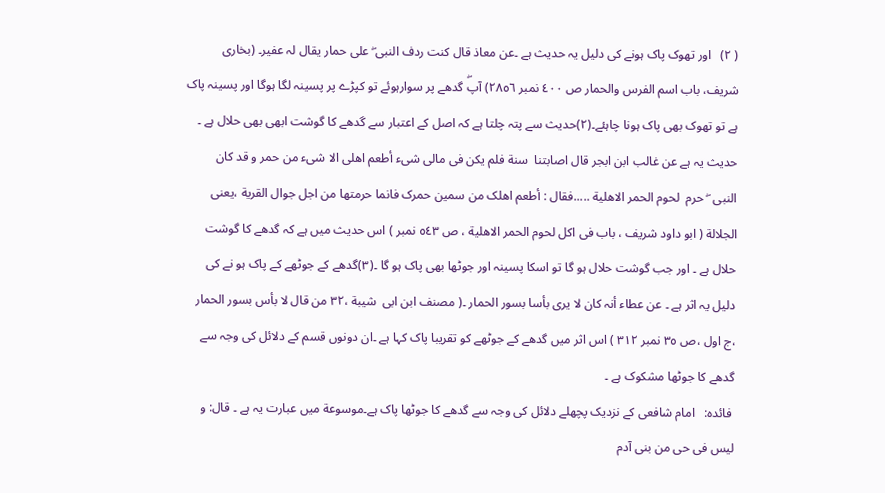( ٢)   اور تھوک پاک ہونے کی دلیل یہ حدیث ہے ۔عن معاذ قال کنت ردف النبی ۖ علی حمار یقال لہ عفیر۔ (بخاری شریف، باب اسم الفرس والحمار ص ٤٠٠ نمبر ٢٨٥٦) آپۖ گدھے پر سوارہوئے تو کپڑے پر پسینہ لگا ہوگا اور پسینہ پاک ہے تو تھوک بھی پاک ہونا چاہئے۔(٢)حدیث سے پتہ چلتا ہے کہ اصل کے اعتبار سے گدھے کا گوشت ابھی بھی حلال ہے ۔ حدیث یہ ہے عن غالب ابن ابجر قال اصابتنا  سنة فلم یکن فی مالی شیء أطعم اھلی الا شیء من حمر و قد کان النبی  ۖ حرم  لحوم الحمر الاھلیة .....فقال : أطعم اھلک من سمین حمرک فانما حرمتھا من اجل جوال القریة ،یعنی الجلالة ( ابو داود شریف ، باب فی اکل لحوم الحمر الاھلیة ، ص ٥٤٣ نمبر ) اس حدیث میں ہے کہ گدھے کا گوشت حلال ہے ۔ اور جب گوشت حلال ہو گا تو اسکا پسینہ اور جوٹھا بھی پاک ہو گا ۔(٣)گدھے کے جوٹھے کے پاک ہو نے کی دلیل یہ اثر ہے ۔ عن عطاء أنہ کان لا یری بأسا بسور الحمار ۔( مصنف ابن ابی  شیبة ،٣٢ من قال لا بأس بسور الحمار ،ج اول ،ص ٣٥ نمبر ٣١٢ ) اس اثر میں گدھے کے جوٹھے کو تقریبا پاک کہا ہے ۔ان دونوں قسم کے دلائل کی وجہ سے گدھے کا جوٹھا مشکوک ہے ۔
 فائدہ:   امام شافعی کے نزدیک پچھلے دلائل کی وجہ سے گدھے کا جوٹھا پاک ہے۔موسوعة میں عبارت یہ ہے ۔ قال: و لیس فی حی من بنی آدم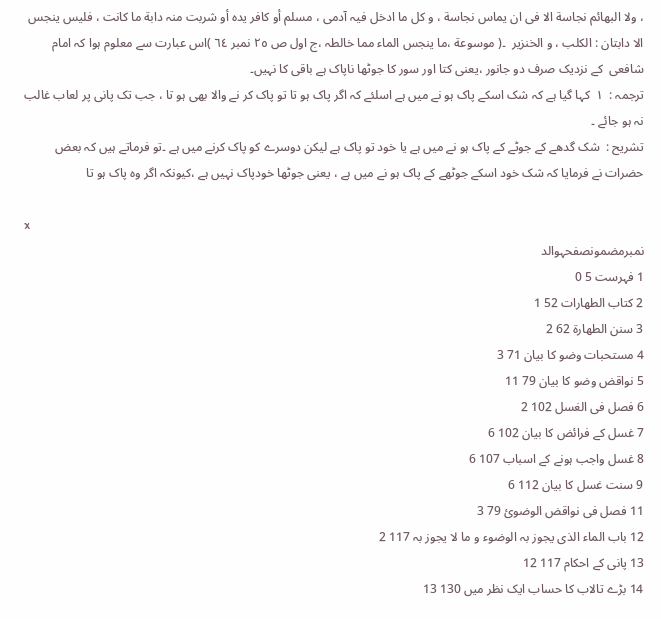، ولا البھائم نجاسة الا فی ان یماس نجاسة ، و کل ما ادخل فیہ آدمی ، مسلم أو کافر یدہ أو شربت منہ دابة ما کانت ، فلیس ینجس الا دابتان : الکلب ، و الخنزیر  ۔( موسوعة ،ما ینجس الماء مما خالطہ ،ج اول ص ٢٥ نمبر ٦٤ )اس عبارت سے معلوم ہوا کہ امام شافعی  کے نزدیک صرف دو جانور ،یعنی کتا اور سور کا جوٹھا ناپاک ہے باقی کا نہیں۔
ترجمہ :  ١  کہا گیا ہے کہ شک اسکے پاک ہو نے میں ہے اسلئے کہ اگر پاک ہو تا تو پاک کر نے والا بھی ہو تا ، جب تک پانی پر لعاب غالب نہ ہو جائے ۔
تشریح :  شک گدھے کے جوٹے کے پاک ہو نے میں ہے یا خود تو پاک ہے لیکن دوسرے کو پاک کرنے میں ہے ۔تو فرماتے ہیں کہ بعض حضرات نے فرمایا کہ شک خود اسکے جوٹھے کے پاک ہو نے میں ہے ، یعنی جوٹھا خودپاک نہیں ہے ،کیونکہ اگر وہ پاک ہو تا

x
نمبرمضمونصفحہوالد
1 فہرست 5 0
2 کتاب الطھارات 52 1
3 سنن الطھارة 62 2
4 مستحبات وضو کا بیان 71 3
5 نواقض وضو کا بیان 79 11
6 فصل فی الغسل 102 2
7 غسل کے فرائض کا بیان 102 6
8 غسل واجب ہونے کے اسباب 107 6
9 سنت غسل کا بیان 112 6
11 فصل فی نواقض الوضوئ 79 3
12 باب الماء الذی یجوز بہ الوضوء و ما لا یجوز بہ 117 2
13 پانی کے احکام 117 12
14 بڑے تالاب کا حساب ایک نظر میں 130 13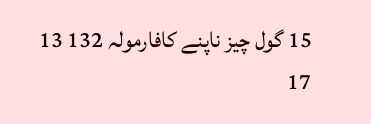15 گول چیز ناپنے کافارمولہ 132 13
17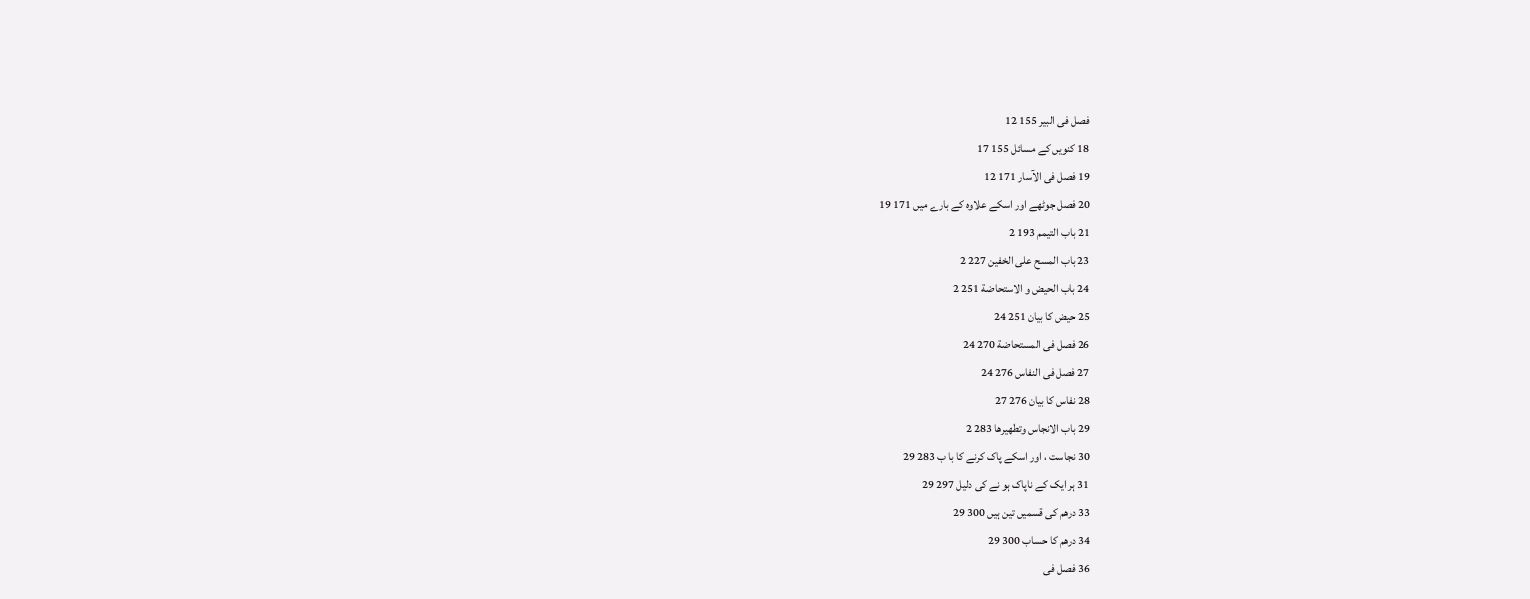فصل فی البیر 155 12
18 کنویں کے مسائل 155 17
19 فصل فی الآسار 171 12
20 فصل جوٹھے اور اسکے علاوہ کے بارے میں 171 19
21 باب التیمم 193 2
23 باب المسح علی الخفین 227 2
24 باب الحیض و الاستحاضة 251 2
25 حیض کا بیان 251 24
26 فصل فی المستحاضة 270 24
27 فصل فی النفاس 276 24
28 نفاس کا بیان 276 27
29 باب الانجاس وتطھیرھا 283 2
30 نجاست ، اور اسکے پاک کرنے کا با ب 283 29
31 ہر ایک کے ناپاک ہو نے کی دلیل 297 29
33 درھم کی قسمیں تین ہیں 300 29
34 درھم کا حساب 300 29
36 فصل فی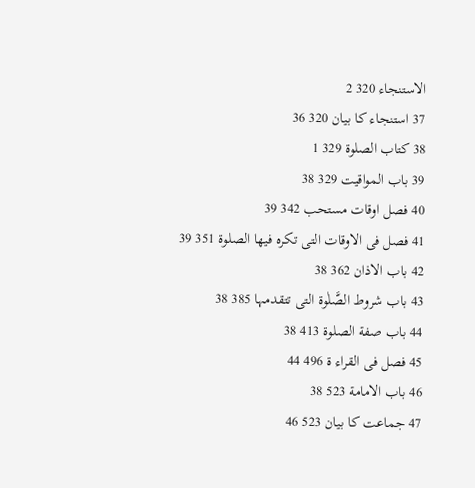الاستنجاء 320 2
37 استنجاء کا بیان 320 36
38 کتاب الصلوة 329 1
39 باب المواقیت 329 38
40 فصل اوقات مستحب 342 39
41 فصل فی الاوقات التی تکرہ فیھا الصلوة 351 39
42 باب الاذان 362 38
43 باب شروط الصَّلٰوة التی تتقدمہا 385 38
44 باب صفة الصلوة 413 38
45 فصل فی القراء ة 496 44
46 باب الامامة 523 38
47 جماعت کا بیان 523 46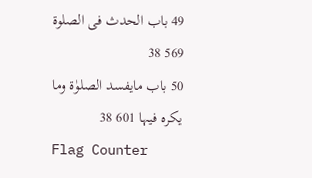49 باب الحدث فی الصلوة 569 38
50 باب مایفسد الصلوٰة وما یکرہ فیہا 601 38
Flag Counter